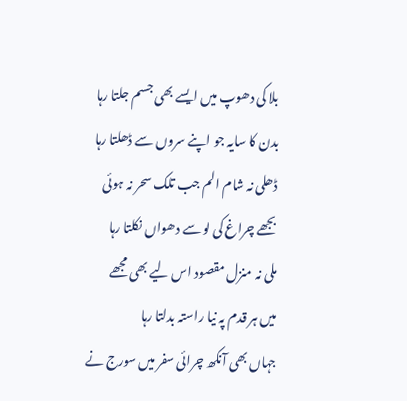بلا کی دھوپ میں ایسے بھی جسم جلتا رہا
بدن کا سایہ جو اپنے سروں سے ڈھلتا رہا
ڈھلی نہ شام الم جب تلک سحر نہ ہوئی
بجھے چراغ کی لو سے دھواں نکلتا رہا
ملی نہ منزل مقصود اس لیے بھی مجھے
میں ہر قدم پہ نیا راستہ بدلتا رہا
جہاں بھی آنکھ چرائی سفر میں سورج نے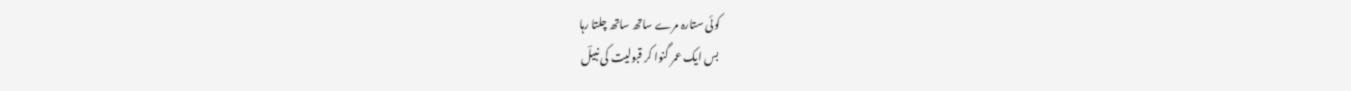کوئی ستارہ مرے ساتھ ساتھ چلتا رہا
بس ایک عمر گنوا کر قبولیت کی نبیلؔ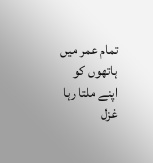تمام عمر میں ہاتھوں کو اپنے ملتا رہا
غزل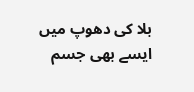بلا کی دھوپ میں ایسے بھی جسم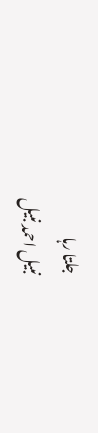جلتا رہا
نبیل احمد نبیل